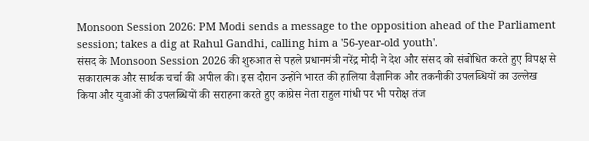Monsoon Session 2026: PM Modi sends a message to the opposition ahead of the Parliament session; takes a dig at Rahul Gandhi, calling him a '56-year-old youth'.
संसद के Monsoon Session 2026 की शुरुआत से पहले प्रधानमंत्री नरेंद्र मोदी ने देश और संसद को संबोधित करते हुए विपक्ष से सकारात्मक और सार्थक चर्चा की अपील की। इस दौरान उन्होंने भारत की हालिया वैज्ञानिक और तकनीकी उपलब्धियों का उल्लेख किया और युवाओं की उपलब्धियों की सराहना करते हुए कांग्रेस नेता राहुल गांधी पर भी परोक्ष तंज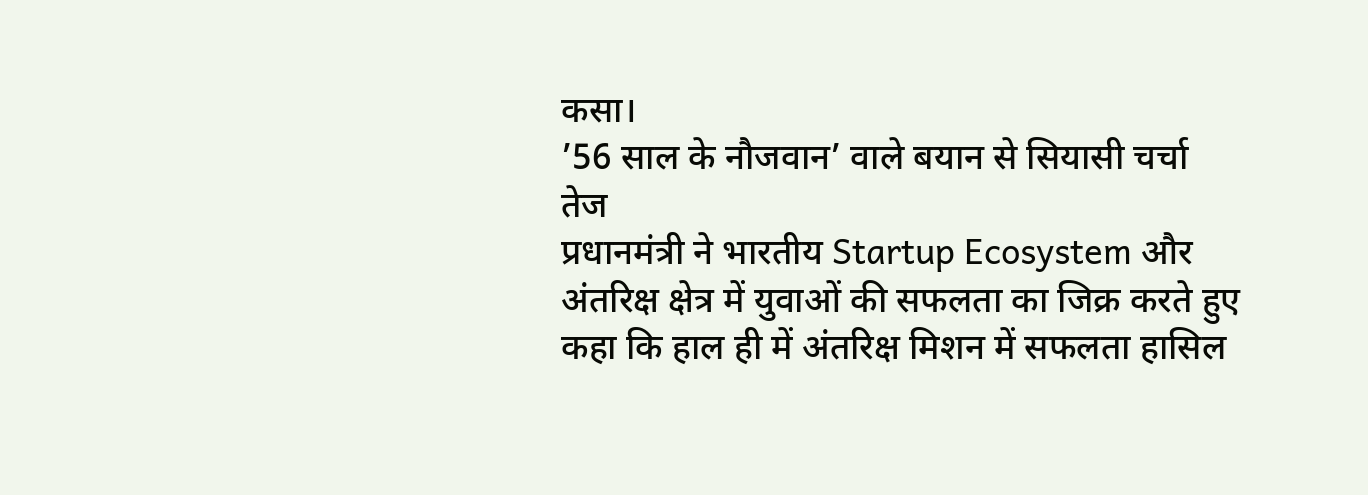कसा।
’56 साल के नौजवान’ वाले बयान से सियासी चर्चा तेज
प्रधानमंत्री ने भारतीय Startup Ecosystem और अंतरिक्ष क्षेत्र में युवाओं की सफलता का जिक्र करते हुए कहा कि हाल ही में अंतरिक्ष मिशन में सफलता हासिल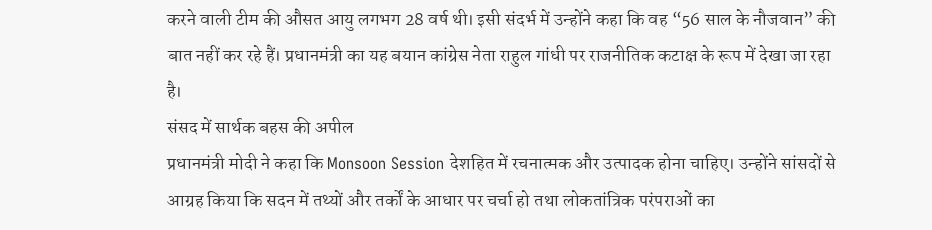करने वाली टीम की औसत आयु लगभग 28 वर्ष थी। इसी संदर्भ में उन्होंने कहा कि वह “56 साल के नौजवान” की बात नहीं कर रहे हैं। प्रधानमंत्री का यह बयान कांग्रेस नेता राहुल गांधी पर राजनीतिक कटाक्ष के रूप में देखा जा रहा है।
संसद में सार्थक बहस की अपील
प्रधानमंत्री मोदी ने कहा कि Monsoon Session देशहित में रचनात्मक और उत्पादक होना चाहिए। उन्होंने सांसदों से आग्रह किया कि सदन में तथ्यों और तर्कों के आधार पर चर्चा हो तथा लोकतांत्रिक परंपराओं का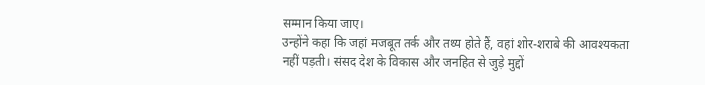सम्मान किया जाए।
उन्होंने कहा कि जहां मजबूत तर्क और तथ्य होते हैं, वहां शोर-शराबे की आवश्यकता नहीं पड़ती। संसद देश के विकास और जनहित से जुड़े मुद्दों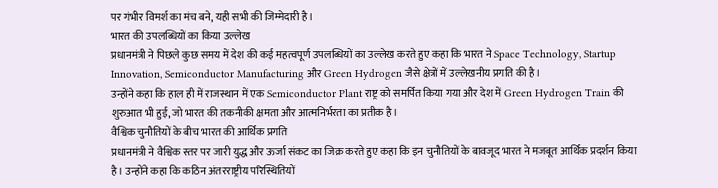पर गंभीर विमर्श का मंच बने, यही सभी की जिम्मेदारी है।
भारत की उपलब्धियों का किया उल्लेख
प्रधानमंत्री ने पिछले कुछ समय में देश की कई महत्वपूर्ण उपलब्धियों का उल्लेख करते हुए कहा कि भारत ने Space Technology, Startup Innovation, Semiconductor Manufacturing और Green Hydrogen जैसे क्षेत्रों में उल्लेखनीय प्रगति की है।
उन्होंने कहा कि हाल ही में राजस्थान में एक Semiconductor Plant राष्ट्र को समर्पित किया गया और देश में Green Hydrogen Train की शुरुआत भी हुई, जो भारत की तकनीकी क्षमता और आत्मनिर्भरता का प्रतीक है।
वैश्विक चुनौतियों के बीच भारत की आर्थिक प्रगति
प्रधानमंत्री ने वैश्विक स्तर पर जारी युद्ध और ऊर्जा संकट का जिक्र करते हुए कहा कि इन चुनौतियों के बावजूद भारत ने मजबूत आर्थिक प्रदर्शन किया है। उन्होंने कहा कि कठिन अंतरराष्ट्रीय परिस्थितियों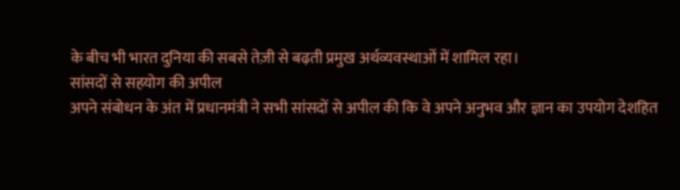के बीच भी भारत दुनिया की सबसे तेज़ी से बढ़ती प्रमुख अर्थव्यवस्थाओं में शामिल रहा।
सांसदों से सहयोग की अपील
अपने संबोधन के अंत में प्रधानमंत्री ने सभी सांसदों से अपील की कि वे अपने अनुभव और ज्ञान का उपयोग देशहित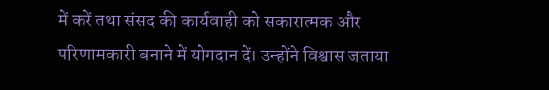में करें तथा संसद की कार्यवाही को सकारात्मक और परिणामकारी बनाने में योगदान दें। उन्होंने विश्वास जताया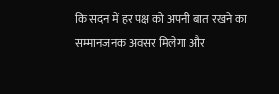कि सदन में हर पक्ष को अपनी बात रखने का सम्मानजनक अवसर मिलेगा और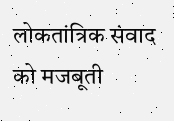लोकतांत्रिक संवाद को मजबूती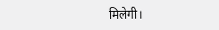मिलेगी।